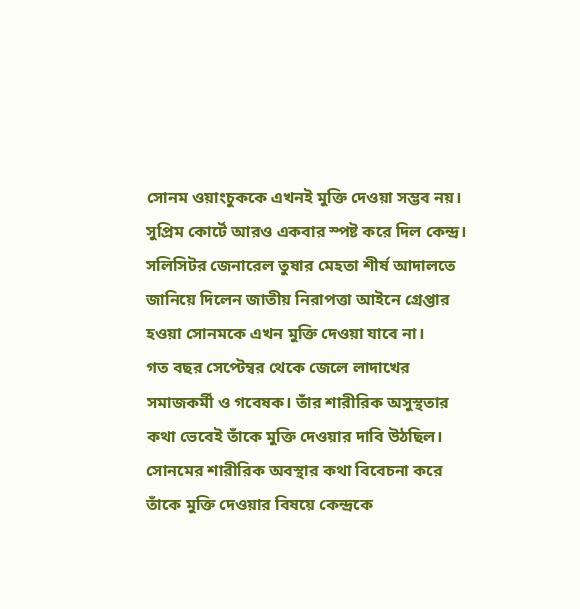সোনম ওয়াংচুককে এখনই মুক্তি দেওয়া সম্ভব নয়। সুপ্রিম কোর্টে আরও একবার স্পষ্ট করে দিল কেন্দ্র। সলিসিটর জেনারেল তুষার মেহতা শীর্ষ আদালতে জানিয়ে দিলেন জাতীয় নিরাপত্তা আইনে গ্রেপ্তার হওয়া সোনমকে এখন মুক্তি দেওয়া যাবে না।
গত বছর সেপ্টেম্বর থেকে জেলে লাদাখের সমাজকর্মী ও গবেষক। তাঁর শারীরিক অসুস্থতার কথা ভেবেই তাঁকে মুক্তি দেওয়ার দাবি উঠছিল। সোনমের শারীরিক অবস্থার কথা বিবেচনা করে তাঁকে মুক্তি দেওয়ার বিষয়ে কেন্দ্রকে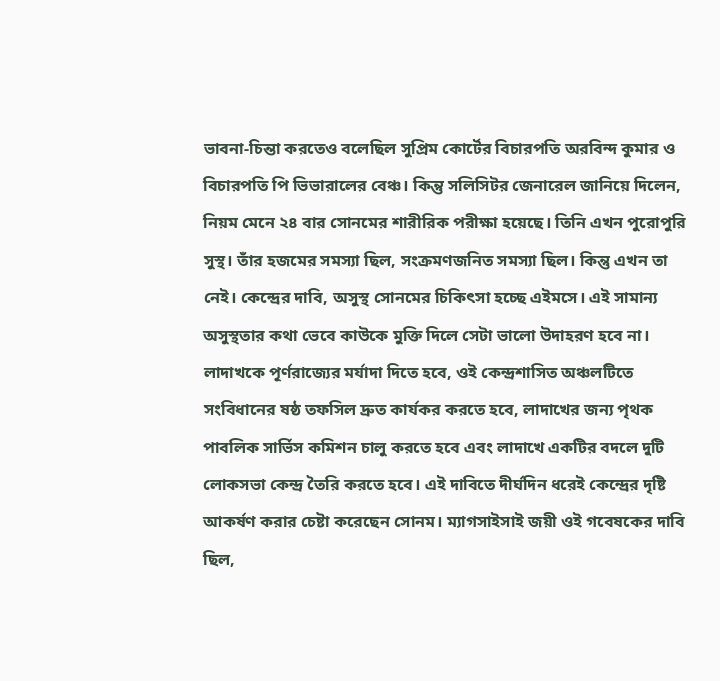ভাবনা-চিন্তা করতেও বলেছিল সুপ্রিম কোর্টের বিচারপতি অরবিন্দ কুমার ও বিচারপতি পি ভিভারালের বেঞ্চ। কিন্তু সলিসিটর জেনারেল জানিয়ে দিলেন, নিয়ম মেনে ২৪ বার সোনমের শারীরিক পরীক্ষা হয়েছে। তিনি এখন পুরোপুরি সুস্থ। তাঁর হজমের সমস্যা ছিল, সংক্রমণজনিত সমস্যা ছিল। কিন্তু এখন তা নেই। কেন্দ্রের দাবি, অসুস্থ সোনমের চিকিৎসা হচ্ছে এইমসে। এই সামান্য অসুস্থতার কথা ভেবে কাউকে মুক্তি দিলে সেটা ভালো উদাহরণ হবে না।
লাদাখকে পূর্ণরাজ্যের মর্যাদা দিতে হবে, ওই কেন্দ্রশাসিত অঞ্চলটিতে সংবিধানের ষষ্ঠ তফসিল দ্রুত কার্যকর করতে হবে, লাদাখের জন্য পৃথক পাবলিক সার্ভিস কমিশন চালু করতে হবে এবং লাদাখে একটির বদলে দুটি লোকসভা কেন্দ্র তৈরি করতে হবে। এই দাবিতে দীর্ঘদিন ধরেই কেন্দ্রের দৃষ্টি আকর্ষণ করার চেষ্টা করেছেন সোনম। ম্যাগসাইসাই জয়ী ওই গবেষকের দাবি ছিল,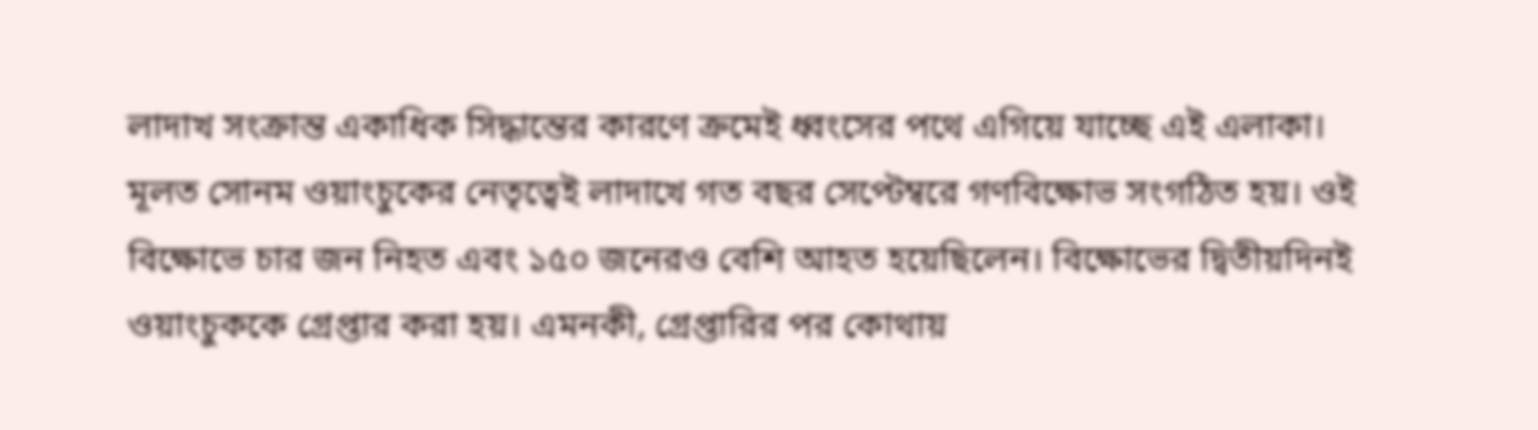লাদাখ সংক্রান্ত একাধিক সিদ্ধান্তের কারণে ক্রমেই ধ্বংসের পথে এগিয়ে যাচ্ছে এই এলাকা।
মূলত সোনম ওয়াংচুকের নেতৃত্বেই লাদাখে গত বছর সেপ্টেম্বরে গণবিক্ষোভ সংগঠিত হয়। ওই বিক্ষোভে চার জন নিহত এবং ১৫০ জনেরও বেশি আহত হয়েছিলেন। বিক্ষোভের দ্বিতীয়দিনই ওয়াংচুককে গ্রেপ্তার করা হয়। এমনকী, গ্রেপ্তারির পর কোথায়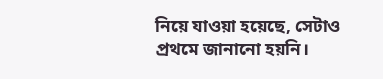নিয়ে যাওয়া হয়েছে, সেটাও প্রথমে জানানো হয়নি।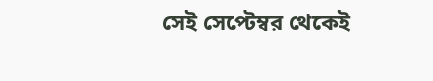সেই সেপ্টেম্বর থেকেই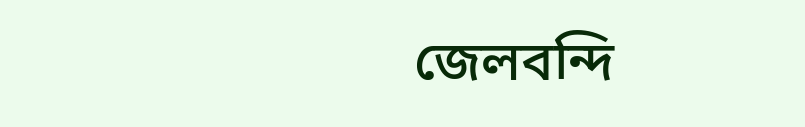জেলবন্দি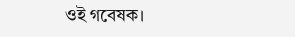ওই গবেষক।